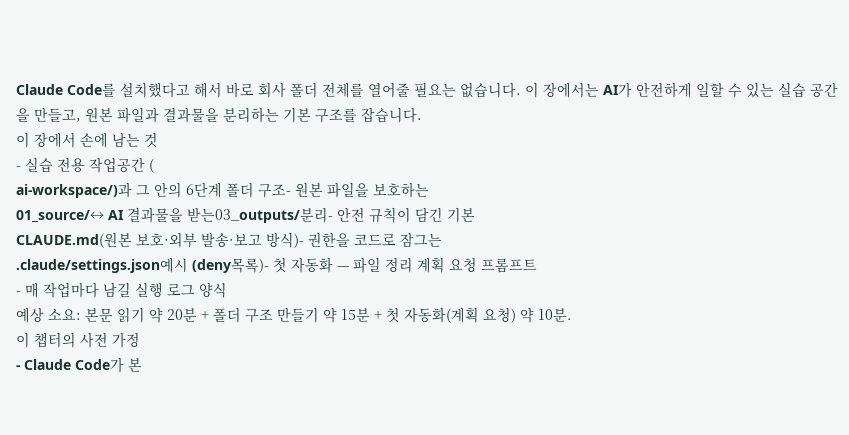Claude Code를 설치했다고 해서 바로 회사 폴더 전체를 열어줄 필요는 없습니다. 이 장에서는 AI가 안전하게 일할 수 있는 실습 공간을 만들고, 원본 파일과 결과물을 분리하는 기본 구조를 잡습니다.
이 장에서 손에 남는 것
- 실습 전용 작업공간 (
ai-workspace/)과 그 안의 6단계 폴더 구조- 원본 파일을 보호하는
01_source/↔ AI 결과물을 받는03_outputs/분리- 안전 규칙이 담긴 기본
CLAUDE.md(원본 보호·외부 발송·보고 방식)- 권한을 코드로 잠그는
.claude/settings.json예시 (deny목록)- 첫 자동화 — 파일 정리 계획 요청 프롬프트
- 매 작업마다 남길 실행 로그 양식
예상 소요: 본문 읽기 약 20분 + 폴더 구조 만들기 약 15분 + 첫 자동화(계획 요청) 약 10분.
이 챕터의 사전 가정
- Claude Code가 본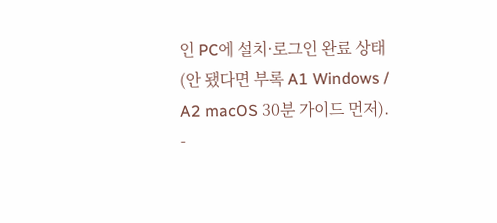인 PC에 설치·로그인 완료 상태 (안 됐다면 부록 A1 Windows / A2 macOS 30분 가이드 먼저).
-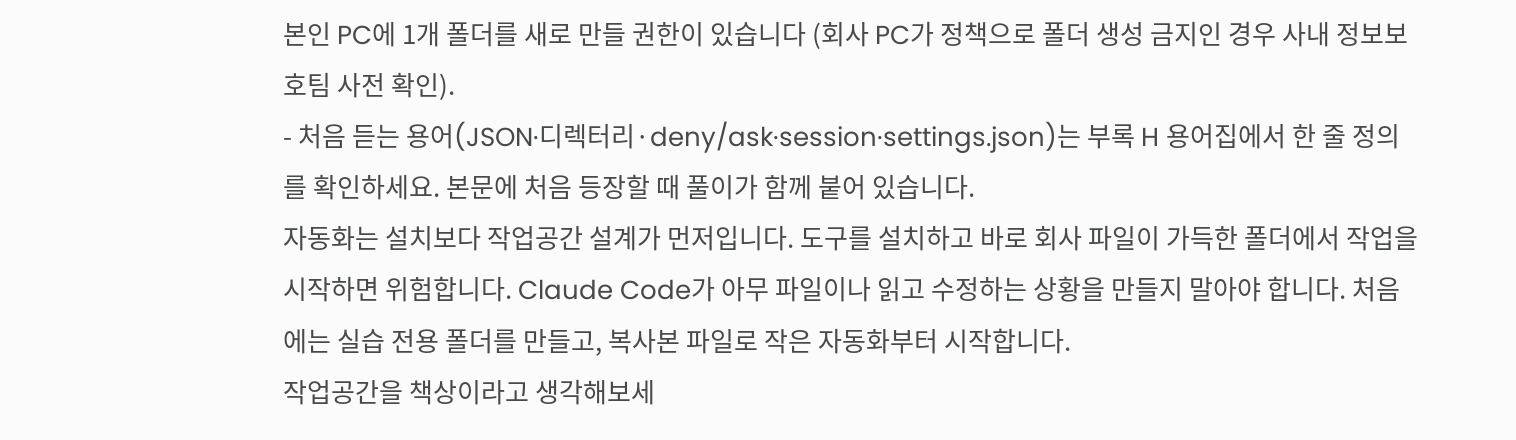본인 PC에 1개 폴더를 새로 만들 권한이 있습니다 (회사 PC가 정책으로 폴더 생성 금지인 경우 사내 정보보호팀 사전 확인).
- 처음 듣는 용어(JSON·디렉터리·deny/ask·session·settings.json)는 부록 H 용어집에서 한 줄 정의를 확인하세요. 본문에 처음 등장할 때 풀이가 함께 붙어 있습니다.
자동화는 설치보다 작업공간 설계가 먼저입니다. 도구를 설치하고 바로 회사 파일이 가득한 폴더에서 작업을 시작하면 위험합니다. Claude Code가 아무 파일이나 읽고 수정하는 상황을 만들지 말아야 합니다. 처음에는 실습 전용 폴더를 만들고, 복사본 파일로 작은 자동화부터 시작합니다.
작업공간을 책상이라고 생각해보세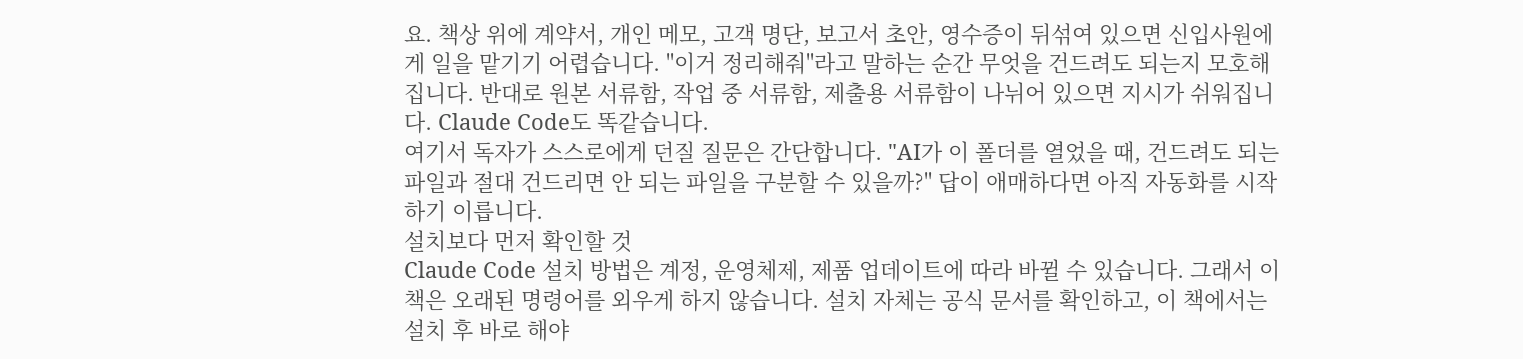요. 책상 위에 계약서, 개인 메모, 고객 명단, 보고서 초안, 영수증이 뒤섞여 있으면 신입사원에게 일을 맡기기 어렵습니다. "이거 정리해줘"라고 말하는 순간 무엇을 건드려도 되는지 모호해집니다. 반대로 원본 서류함, 작업 중 서류함, 제출용 서류함이 나뉘어 있으면 지시가 쉬워집니다. Claude Code도 똑같습니다.
여기서 독자가 스스로에게 던질 질문은 간단합니다. "AI가 이 폴더를 열었을 때, 건드려도 되는 파일과 절대 건드리면 안 되는 파일을 구분할 수 있을까?" 답이 애매하다면 아직 자동화를 시작하기 이릅니다.
설치보다 먼저 확인할 것
Claude Code 설치 방법은 계정, 운영체제, 제품 업데이트에 따라 바뀔 수 있습니다. 그래서 이 책은 오래된 명령어를 외우게 하지 않습니다. 설치 자체는 공식 문서를 확인하고, 이 책에서는 설치 후 바로 해야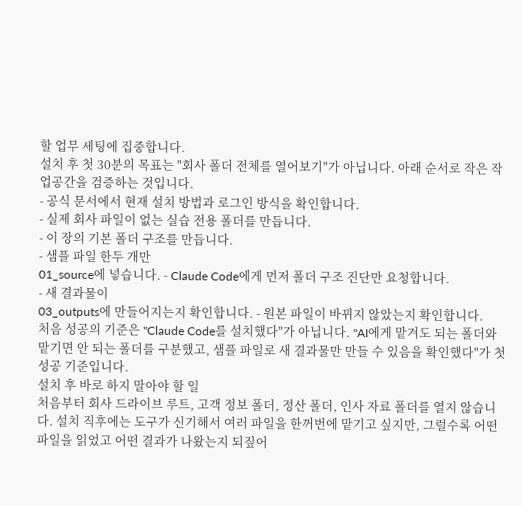할 업무 세팅에 집중합니다.
설치 후 첫 30분의 목표는 "회사 폴더 전체를 열어보기"가 아닙니다. 아래 순서로 작은 작업공간을 검증하는 것입니다.
- 공식 문서에서 현재 설치 방법과 로그인 방식을 확인합니다.
- 실제 회사 파일이 없는 실습 전용 폴더를 만듭니다.
- 이 장의 기본 폴더 구조를 만듭니다.
- 샘플 파일 한두 개만
01_source에 넣습니다. - Claude Code에게 먼저 폴더 구조 진단만 요청합니다.
- 새 결과물이
03_outputs에 만들어지는지 확인합니다. - 원본 파일이 바뀌지 않았는지 확인합니다.
처음 성공의 기준은 "Claude Code를 설치했다"가 아닙니다. "AI에게 맡겨도 되는 폴더와 맡기면 안 되는 폴더를 구분했고, 샘플 파일로 새 결과물만 만들 수 있음을 확인했다"가 첫 성공 기준입니다.
설치 후 바로 하지 말아야 할 일
처음부터 회사 드라이브 루트, 고객 정보 폴더, 정산 폴더, 인사 자료 폴더를 열지 않습니다. 설치 직후에는 도구가 신기해서 여러 파일을 한꺼번에 맡기고 싶지만, 그럴수록 어떤 파일을 읽었고 어떤 결과가 나왔는지 되짚어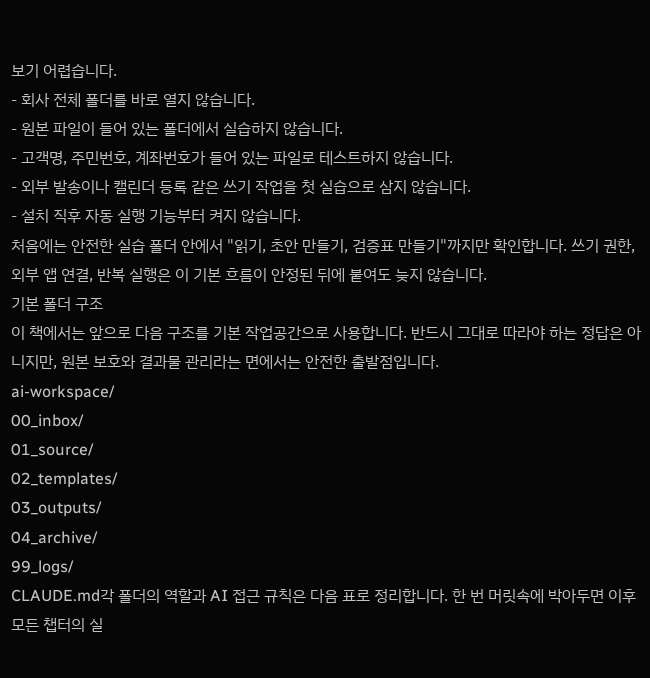보기 어렵습니다.
- 회사 전체 폴더를 바로 열지 않습니다.
- 원본 파일이 들어 있는 폴더에서 실습하지 않습니다.
- 고객명, 주민번호, 계좌번호가 들어 있는 파일로 테스트하지 않습니다.
- 외부 발송이나 캘린더 등록 같은 쓰기 작업을 첫 실습으로 삼지 않습니다.
- 설치 직후 자동 실행 기능부터 켜지 않습니다.
처음에는 안전한 실습 폴더 안에서 "읽기, 초안 만들기, 검증표 만들기"까지만 확인합니다. 쓰기 권한, 외부 앱 연결, 반복 실행은 이 기본 흐름이 안정된 뒤에 붙여도 늦지 않습니다.
기본 폴더 구조
이 책에서는 앞으로 다음 구조를 기본 작업공간으로 사용합니다. 반드시 그대로 따라야 하는 정답은 아니지만, 원본 보호와 결과물 관리라는 면에서는 안전한 출발점입니다.
ai-workspace/
00_inbox/
01_source/
02_templates/
03_outputs/
04_archive/
99_logs/
CLAUDE.md각 폴더의 역할과 AI 접근 규칙은 다음 표로 정리합니다. 한 번 머릿속에 박아두면 이후 모든 챕터의 실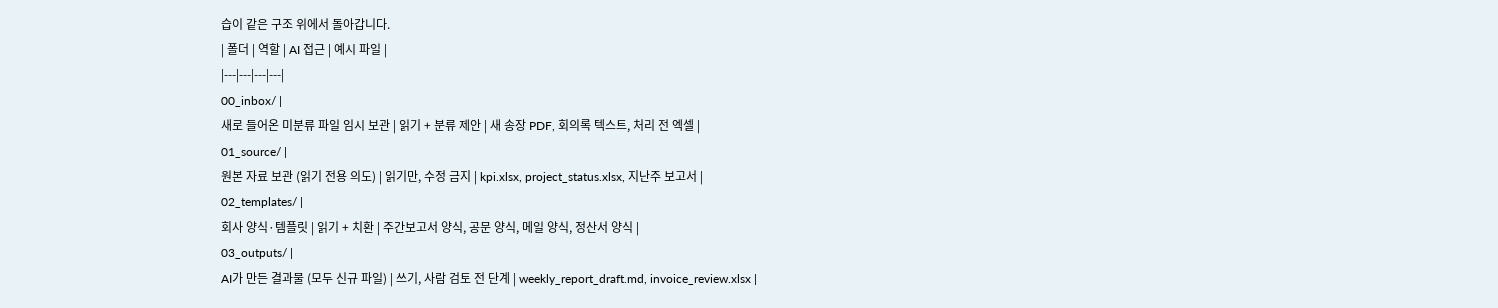습이 같은 구조 위에서 돌아갑니다.
| 폴더 | 역할 | AI 접근 | 예시 파일 |
|---|---|---|---|
00_inbox/ |
새로 들어온 미분류 파일 임시 보관 | 읽기 + 분류 제안 | 새 송장 PDF, 회의록 텍스트, 처리 전 엑셀 |
01_source/ |
원본 자료 보관 (읽기 전용 의도) | 읽기만, 수정 금지 | kpi.xlsx, project_status.xlsx, 지난주 보고서 |
02_templates/ |
회사 양식·템플릿 | 읽기 + 치환 | 주간보고서 양식, 공문 양식, 메일 양식, 정산서 양식 |
03_outputs/ |
AI가 만든 결과물 (모두 신규 파일) | 쓰기, 사람 검토 전 단계 | weekly_report_draft.md, invoice_review.xlsx |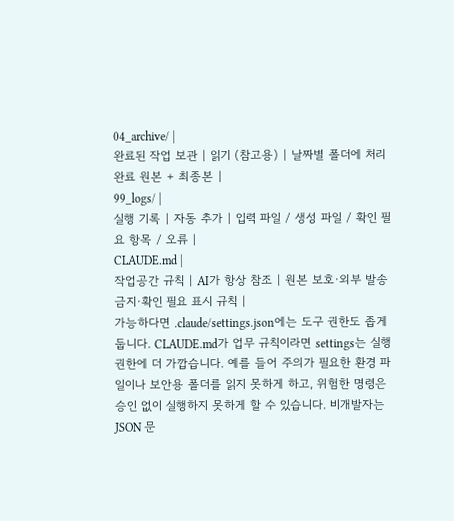04_archive/ |
완료된 작업 보관 | 읽기 (참고용) | 날짜별 폴더에 처리 완료 원본 + 최종본 |
99_logs/ |
실행 기록 | 자동 추가 | 입력 파일 / 생성 파일 / 확인 필요 항목 / 오류 |
CLAUDE.md |
작업공간 규칙 | AI가 항상 참조 | 원본 보호·외부 발송 금지·확인 필요 표시 규칙 |
가능하다면 .claude/settings.json에는 도구 권한도 좁게 둡니다. CLAUDE.md가 업무 규칙이라면 settings는 실행 권한에 더 가깝습니다. 예를 들어 주의가 필요한 환경 파일이나 보안용 폴더를 읽지 못하게 하고, 위험한 명령은 승인 없이 실행하지 못하게 할 수 있습니다. 비개발자는 JSON 문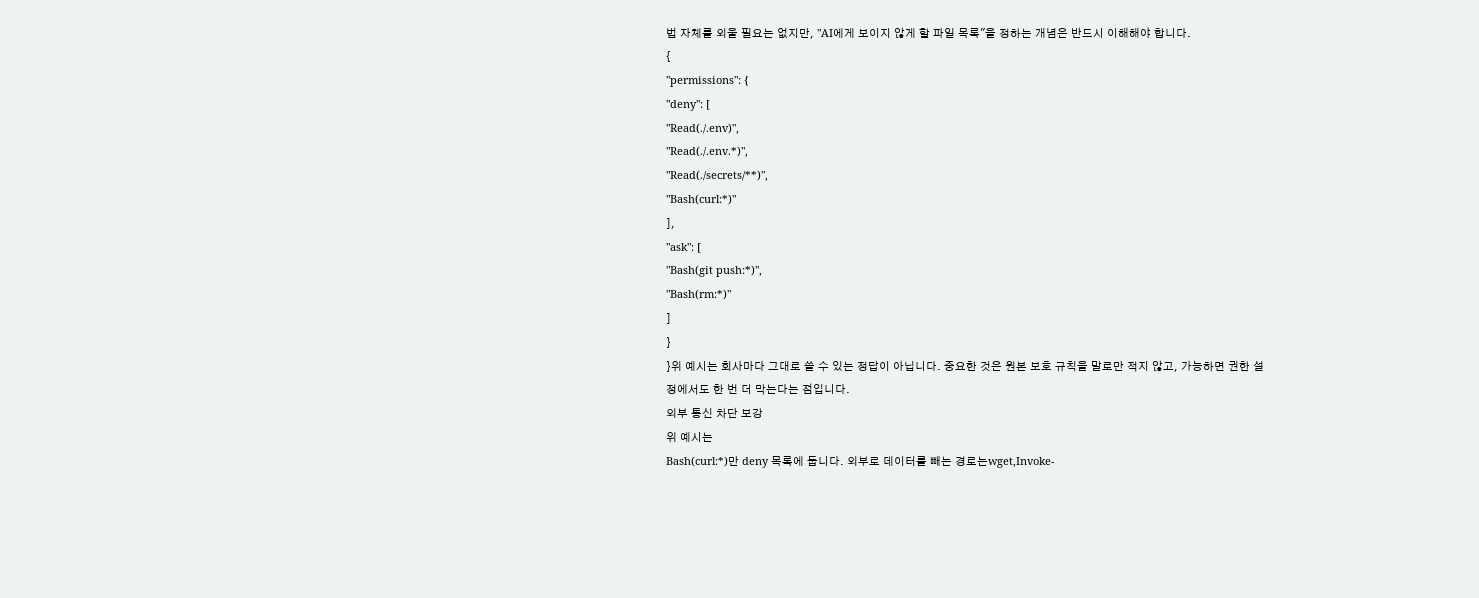법 자체를 외울 필요는 없지만, "AI에게 보이지 않게 할 파일 목록"을 정하는 개념은 반드시 이해해야 합니다.
{
"permissions": {
"deny": [
"Read(./.env)",
"Read(./.env.*)",
"Read(./secrets/**)",
"Bash(curl:*)"
],
"ask": [
"Bash(git push:*)",
"Bash(rm:*)"
]
}
}위 예시는 회사마다 그대로 쓸 수 있는 정답이 아닙니다. 중요한 것은 원본 보호 규칙을 말로만 적지 않고, 가능하면 권한 설정에서도 한 번 더 막는다는 점입니다.
외부 통신 차단 보강
위 예시는
Bash(curl:*)만 deny 목록에 둡니다. 외부로 데이터를 빼는 경로는wget,Invoke-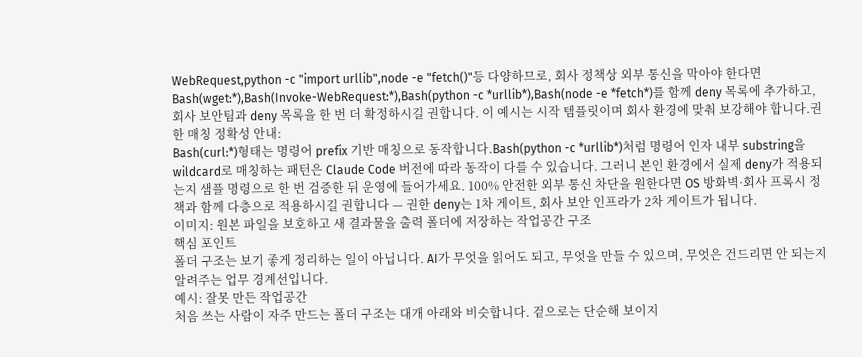WebRequest,python -c "import urllib",node -e "fetch()"등 다양하므로, 회사 정책상 외부 통신을 막아야 한다면Bash(wget:*),Bash(Invoke-WebRequest:*),Bash(python -c *urllib*),Bash(node -e *fetch*)를 함께 deny 목록에 추가하고, 회사 보안팀과 deny 목록을 한 번 더 확정하시길 권합니다. 이 예시는 시작 템플릿이며 회사 환경에 맞춰 보강해야 합니다.권한 매칭 정확성 안내:
Bash(curl:*)형태는 명령어 prefix 기반 매칭으로 동작합니다.Bash(python -c *urllib*)처럼 명령어 인자 내부 substring을 wildcard로 매칭하는 패턴은 Claude Code 버전에 따라 동작이 다를 수 있습니다. 그러니 본인 환경에서 실제 deny가 적용되는지 샘플 명령으로 한 번 검증한 뒤 운영에 들어가세요. 100% 안전한 외부 통신 차단을 원한다면 OS 방화벽·회사 프록시 정책과 함께 다층으로 적용하시길 권합니다 — 권한 deny는 1차 게이트, 회사 보안 인프라가 2차 게이트가 됩니다.
이미지: 원본 파일을 보호하고 새 결과물을 출력 폴더에 저장하는 작업공간 구조
핵심 포인트
폴더 구조는 보기 좋게 정리하는 일이 아닙니다. AI가 무엇을 읽어도 되고, 무엇을 만들 수 있으며, 무엇은 건드리면 안 되는지 알려주는 업무 경계선입니다.
예시: 잘못 만든 작업공간
처음 쓰는 사람이 자주 만드는 폴더 구조는 대개 아래와 비슷합니다. 겉으로는 단순해 보이지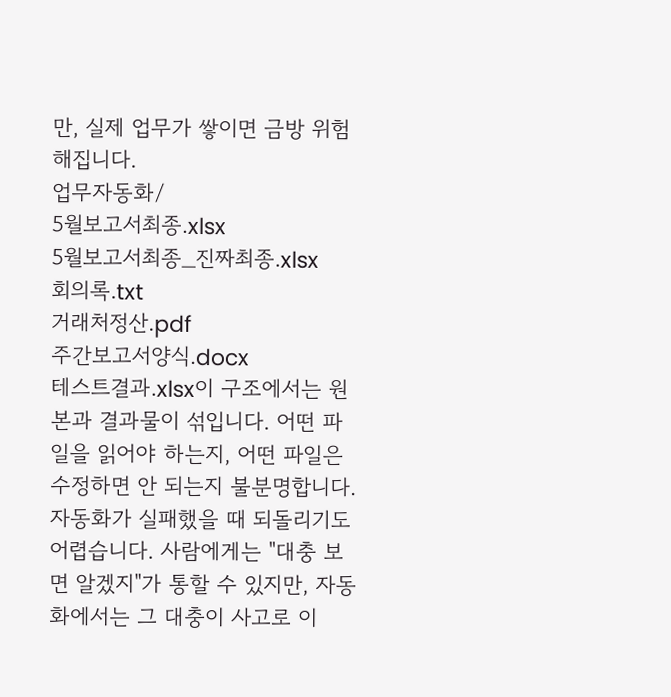만, 실제 업무가 쌓이면 금방 위험해집니다.
업무자동화/
5월보고서최종.xlsx
5월보고서최종_진짜최종.xlsx
회의록.txt
거래처정산.pdf
주간보고서양식.docx
테스트결과.xlsx이 구조에서는 원본과 결과물이 섞입니다. 어떤 파일을 읽어야 하는지, 어떤 파일은 수정하면 안 되는지 불분명합니다. 자동화가 실패했을 때 되돌리기도 어렵습니다. 사람에게는 "대충 보면 알겠지"가 통할 수 있지만, 자동화에서는 그 대충이 사고로 이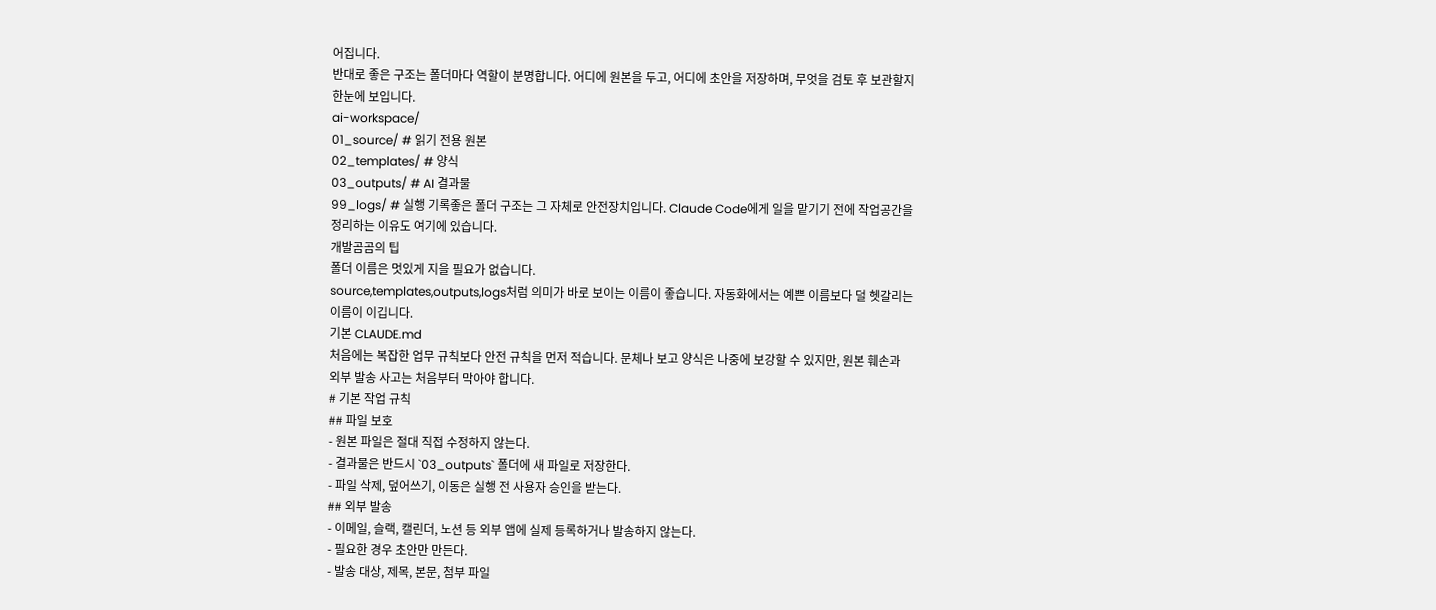어집니다.
반대로 좋은 구조는 폴더마다 역할이 분명합니다. 어디에 원본을 두고, 어디에 초안을 저장하며, 무엇을 검토 후 보관할지 한눈에 보입니다.
ai-workspace/
01_source/ # 읽기 전용 원본
02_templates/ # 양식
03_outputs/ # AI 결과물
99_logs/ # 실행 기록좋은 폴더 구조는 그 자체로 안전장치입니다. Claude Code에게 일을 맡기기 전에 작업공간을 정리하는 이유도 여기에 있습니다.
개발곰곰의 팁
폴더 이름은 멋있게 지을 필요가 없습니다.
source,templates,outputs,logs처럼 의미가 바로 보이는 이름이 좋습니다. 자동화에서는 예쁜 이름보다 덜 헷갈리는 이름이 이깁니다.
기본 CLAUDE.md
처음에는 복잡한 업무 규칙보다 안전 규칙을 먼저 적습니다. 문체나 보고 양식은 나중에 보강할 수 있지만, 원본 훼손과 외부 발송 사고는 처음부터 막아야 합니다.
# 기본 작업 규칙
## 파일 보호
- 원본 파일은 절대 직접 수정하지 않는다.
- 결과물은 반드시 `03_outputs` 폴더에 새 파일로 저장한다.
- 파일 삭제, 덮어쓰기, 이동은 실행 전 사용자 승인을 받는다.
## 외부 발송
- 이메일, 슬랙, 캘린더, 노션 등 외부 앱에 실제 등록하거나 발송하지 않는다.
- 필요한 경우 초안만 만든다.
- 발송 대상, 제목, 본문, 첨부 파일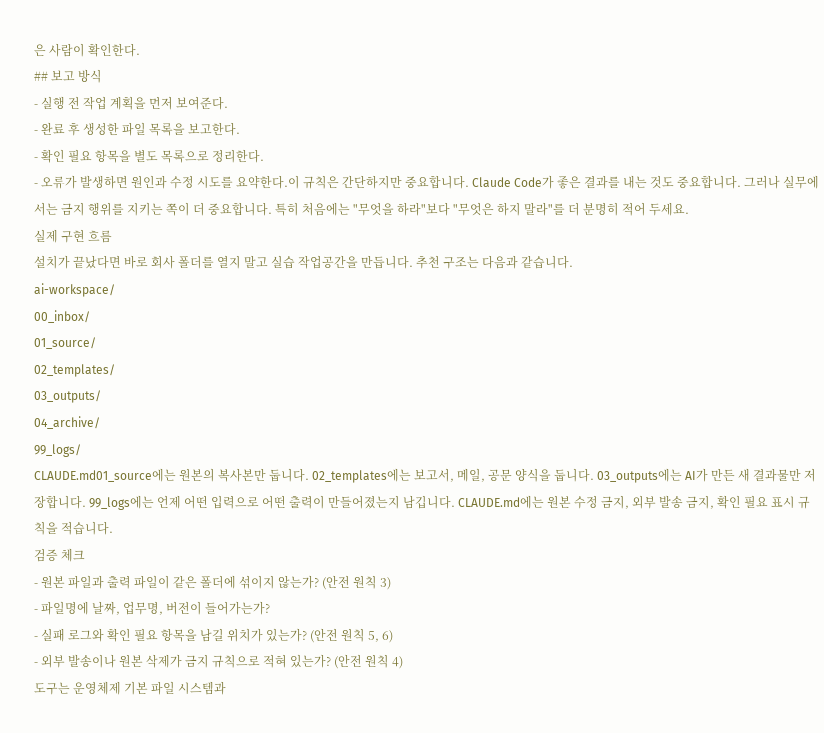은 사람이 확인한다.
## 보고 방식
- 실행 전 작업 계획을 먼저 보여준다.
- 완료 후 생성한 파일 목록을 보고한다.
- 확인 필요 항목을 별도 목록으로 정리한다.
- 오류가 발생하면 원인과 수정 시도를 요약한다.이 규칙은 간단하지만 중요합니다. Claude Code가 좋은 결과를 내는 것도 중요합니다. 그러나 실무에서는 금지 행위를 지키는 쪽이 더 중요합니다. 특히 처음에는 "무엇을 하라"보다 "무엇은 하지 말라"를 더 분명히 적어 두세요.
실제 구현 흐름
설치가 끝났다면 바로 회사 폴더를 열지 말고 실습 작업공간을 만듭니다. 추천 구조는 다음과 같습니다.
ai-workspace/
00_inbox/
01_source/
02_templates/
03_outputs/
04_archive/
99_logs/
CLAUDE.md01_source에는 원본의 복사본만 둡니다. 02_templates에는 보고서, 메일, 공문 양식을 둡니다. 03_outputs에는 AI가 만든 새 결과물만 저장합니다. 99_logs에는 언제 어떤 입력으로 어떤 출력이 만들어졌는지 남깁니다. CLAUDE.md에는 원본 수정 금지, 외부 발송 금지, 확인 필요 표시 규칙을 적습니다.
검증 체크
- 원본 파일과 출력 파일이 같은 폴더에 섞이지 않는가? (안전 원칙 3)
- 파일명에 날짜, 업무명, 버전이 들어가는가?
- 실패 로그와 확인 필요 항목을 남길 위치가 있는가? (안전 원칙 5, 6)
- 외부 발송이나 원본 삭제가 금지 규칙으로 적혀 있는가? (안전 원칙 4)
도구는 운영체제 기본 파일 시스템과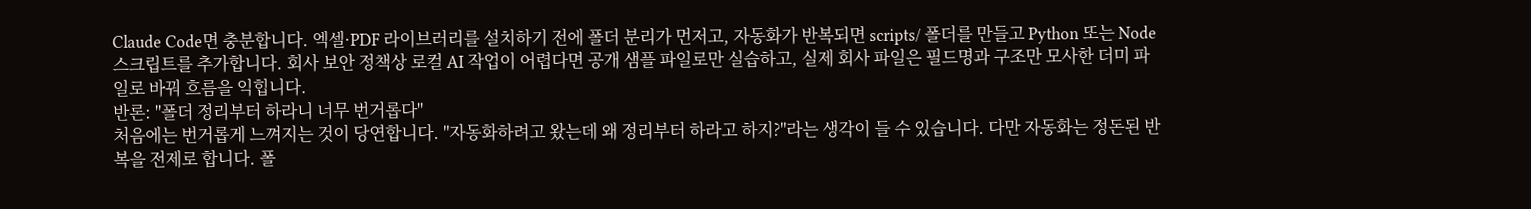Claude Code면 충분합니다. 엑셀·PDF 라이브러리를 설치하기 전에 폴더 분리가 먼저고, 자동화가 반복되면 scripts/ 폴더를 만들고 Python 또는 Node 스크립트를 추가합니다. 회사 보안 정책상 로컬 AI 작업이 어렵다면 공개 샘플 파일로만 실습하고, 실제 회사 파일은 필드명과 구조만 모사한 더미 파일로 바꿔 흐름을 익힙니다.
반론: "폴더 정리부터 하라니 너무 번거롭다"
처음에는 번거롭게 느껴지는 것이 당연합니다. "자동화하려고 왔는데 왜 정리부터 하라고 하지?"라는 생각이 들 수 있습니다. 다만 자동화는 정돈된 반복을 전제로 합니다. 폴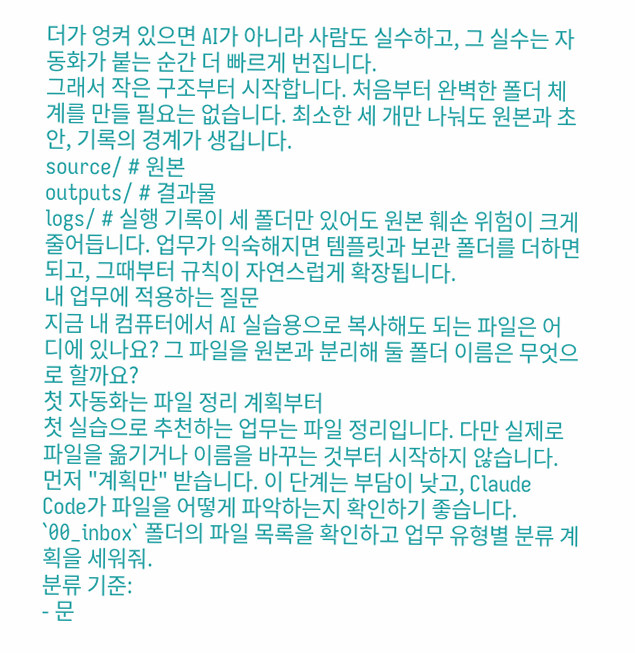더가 엉켜 있으면 AI가 아니라 사람도 실수하고, 그 실수는 자동화가 붙는 순간 더 빠르게 번집니다.
그래서 작은 구조부터 시작합니다. 처음부터 완벽한 폴더 체계를 만들 필요는 없습니다. 최소한 세 개만 나눠도 원본과 초안, 기록의 경계가 생깁니다.
source/ # 원본
outputs/ # 결과물
logs/ # 실행 기록이 세 폴더만 있어도 원본 훼손 위험이 크게 줄어듭니다. 업무가 익숙해지면 템플릿과 보관 폴더를 더하면 되고, 그때부터 규칙이 자연스럽게 확장됩니다.
내 업무에 적용하는 질문
지금 내 컴퓨터에서 AI 실습용으로 복사해도 되는 파일은 어디에 있나요? 그 파일을 원본과 분리해 둘 폴더 이름은 무엇으로 할까요?
첫 자동화는 파일 정리 계획부터
첫 실습으로 추천하는 업무는 파일 정리입니다. 다만 실제로 파일을 옮기거나 이름을 바꾸는 것부터 시작하지 않습니다. 먼저 "계획만" 받습니다. 이 단계는 부담이 낮고, Claude Code가 파일을 어떻게 파악하는지 확인하기 좋습니다.
`00_inbox` 폴더의 파일 목록을 확인하고 업무 유형별 분류 계획을 세워줘.
분류 기준:
- 문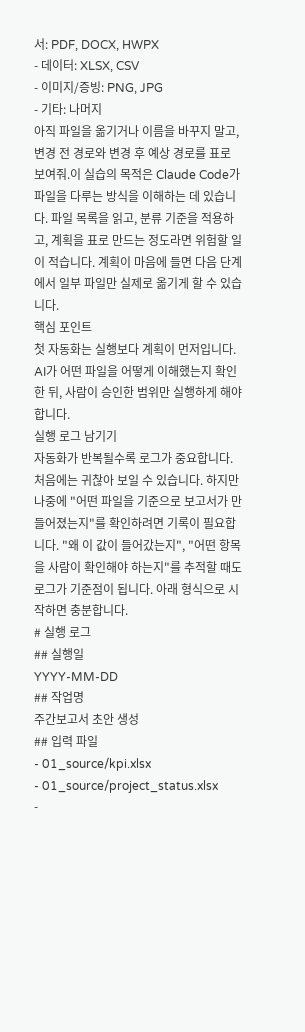서: PDF, DOCX, HWPX
- 데이터: XLSX, CSV
- 이미지/증빙: PNG, JPG
- 기타: 나머지
아직 파일을 옮기거나 이름을 바꾸지 말고,
변경 전 경로와 변경 후 예상 경로를 표로 보여줘.이 실습의 목적은 Claude Code가 파일을 다루는 방식을 이해하는 데 있습니다. 파일 목록을 읽고, 분류 기준을 적용하고, 계획을 표로 만드는 정도라면 위험할 일이 적습니다. 계획이 마음에 들면 다음 단계에서 일부 파일만 실제로 옮기게 할 수 있습니다.
핵심 포인트
첫 자동화는 실행보다 계획이 먼저입니다. AI가 어떤 파일을 어떻게 이해했는지 확인한 뒤, 사람이 승인한 범위만 실행하게 해야 합니다.
실행 로그 남기기
자동화가 반복될수록 로그가 중요합니다. 처음에는 귀찮아 보일 수 있습니다. 하지만 나중에 "어떤 파일을 기준으로 보고서가 만들어졌는지"를 확인하려면 기록이 필요합니다. "왜 이 값이 들어갔는지", "어떤 항목을 사람이 확인해야 하는지"를 추적할 때도 로그가 기준점이 됩니다. 아래 형식으로 시작하면 충분합니다.
# 실행 로그
## 실행일
YYYY-MM-DD
## 작업명
주간보고서 초안 생성
## 입력 파일
- 01_source/kpi.xlsx
- 01_source/project_status.xlsx
-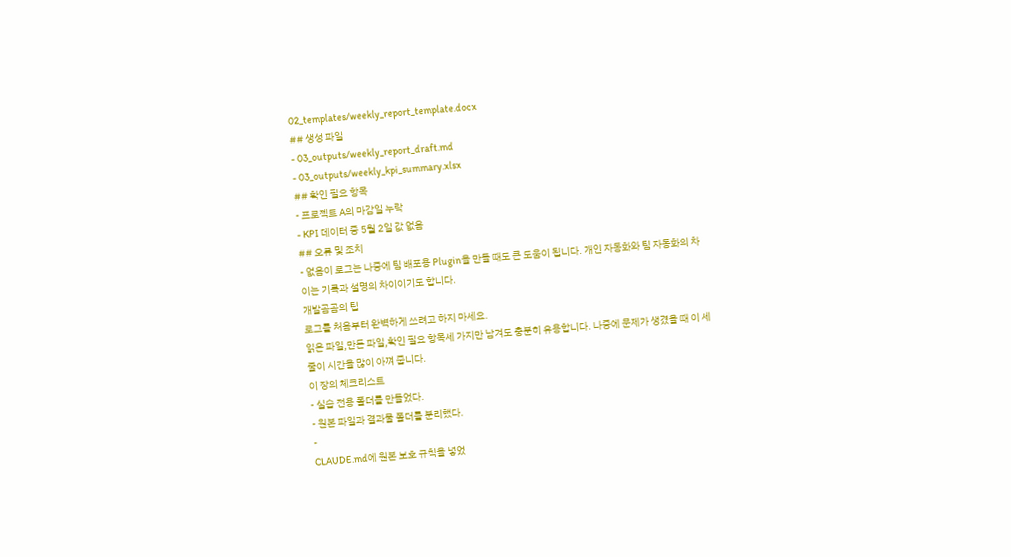02_templates/weekly_report_template.docx
## 생성 파일
- 03_outputs/weekly_report_draft.md
- 03_outputs/weekly_kpi_summary.xlsx
## 확인 필요 항목
- 프로젝트 A의 마감일 누락
- KPI 데이터 중 5월 2일 값 없음
## 오류 및 조치
- 없음이 로그는 나중에 팀 배포용 Plugin을 만들 때도 큰 도움이 됩니다. 개인 자동화와 팀 자동화의 차이는 기록과 설명의 차이이기도 합니다.
개발곰곰의 팁
로그를 처음부터 완벽하게 쓰려고 하지 마세요.
읽은 파일,만든 파일,확인 필요 항목세 가지만 남겨도 충분히 유용합니다. 나중에 문제가 생겼을 때 이 세 줄이 시간을 많이 아껴 줍니다.
이 장의 체크리스트
- 실습 전용 폴더를 만들었다.
- 원본 파일과 결과물 폴더를 분리했다.
-
CLAUDE.md에 원본 보호 규칙을 넣었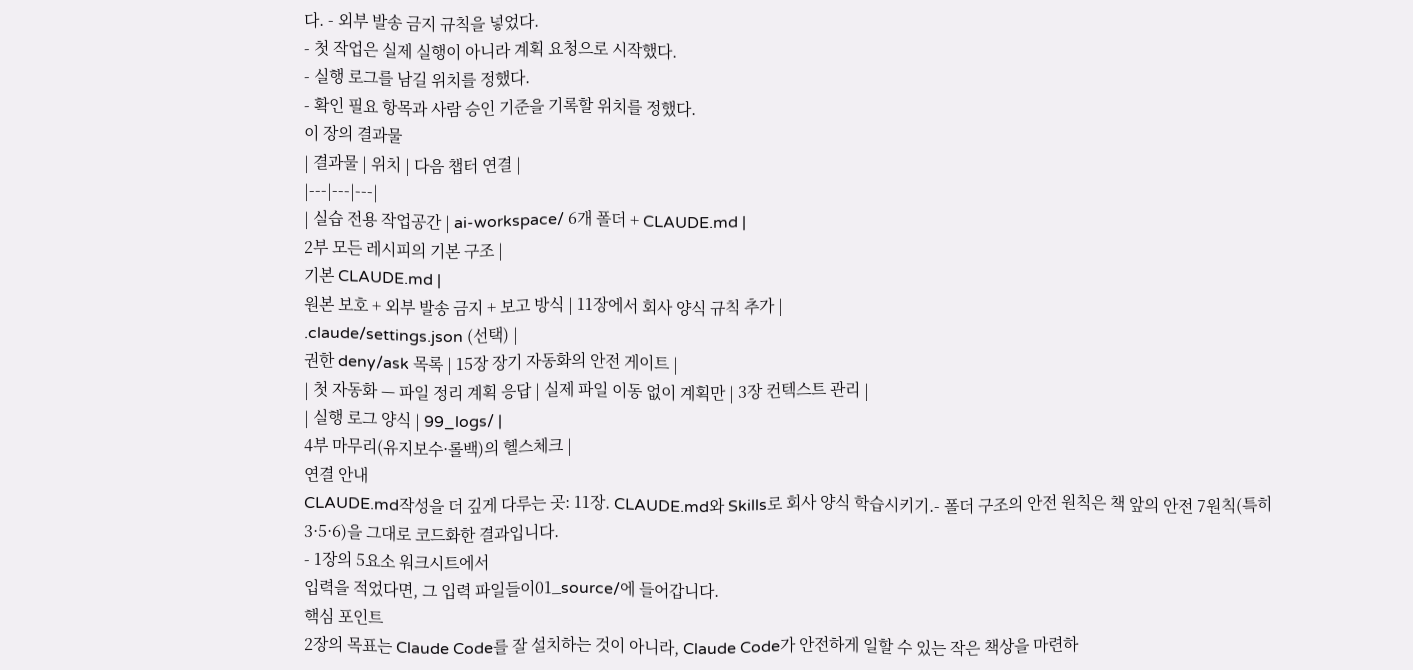다. - 외부 발송 금지 규칙을 넣었다.
- 첫 작업은 실제 실행이 아니라 계획 요청으로 시작했다.
- 실행 로그를 남길 위치를 정했다.
- 확인 필요 항목과 사람 승인 기준을 기록할 위치를 정했다.
이 장의 결과물
| 결과물 | 위치 | 다음 챕터 연결 |
|---|---|---|
| 실습 전용 작업공간 | ai-workspace/ 6개 폴더 + CLAUDE.md |
2부 모든 레시피의 기본 구조 |
기본 CLAUDE.md |
원본 보호 + 외부 발송 금지 + 보고 방식 | 11장에서 회사 양식 규칙 추가 |
.claude/settings.json (선택) |
권한 deny/ask 목록 | 15장 장기 자동화의 안전 게이트 |
| 첫 자동화 — 파일 정리 계획 응답 | 실제 파일 이동 없이 계획만 | 3장 컨텍스트 관리 |
| 실행 로그 양식 | 99_logs/ |
4부 마무리(유지보수·롤백)의 헬스체크 |
연결 안내
CLAUDE.md작성을 더 깊게 다루는 곳: 11장. CLAUDE.md와 Skills로 회사 양식 학습시키기.- 폴더 구조의 안전 원칙은 책 앞의 안전 7원칙(특히 3·5·6)을 그대로 코드화한 결과입니다.
- 1장의 5요소 워크시트에서
입력을 적었다면, 그 입력 파일들이01_source/에 들어갑니다.
핵심 포인트
2장의 목표는 Claude Code를 잘 설치하는 것이 아니라, Claude Code가 안전하게 일할 수 있는 작은 책상을 마련하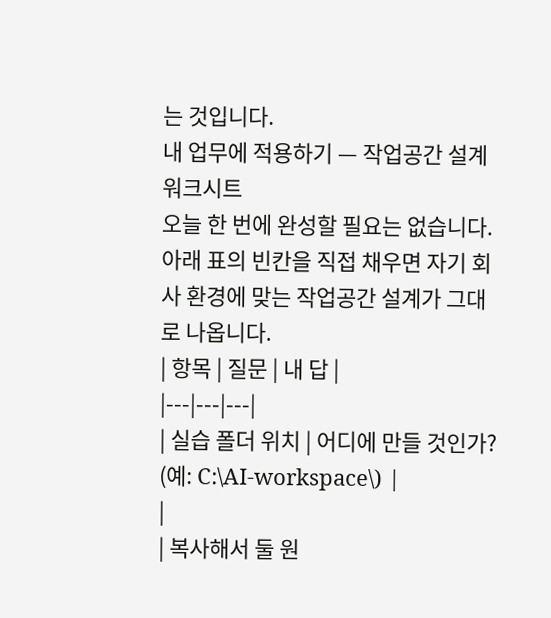는 것입니다.
내 업무에 적용하기 — 작업공간 설계 워크시트
오늘 한 번에 완성할 필요는 없습니다. 아래 표의 빈칸을 직접 채우면 자기 회사 환경에 맞는 작업공간 설계가 그대로 나옵니다.
| 항목 | 질문 | 내 답 |
|---|---|---|
| 실습 폴더 위치 | 어디에 만들 것인가? (예: C:\AI-workspace\) |
|
| 복사해서 둘 원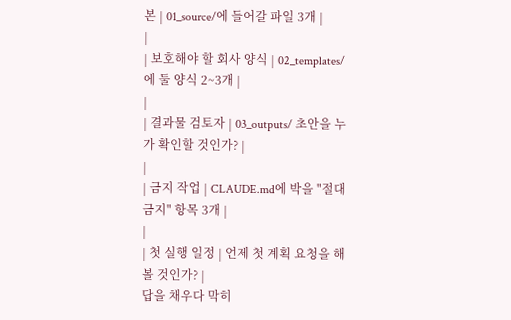본 | 01_source/에 들어갈 파일 3개 |
|
| 보호해야 할 회사 양식 | 02_templates/에 둘 양식 2~3개 |
|
| 결과물 검토자 | 03_outputs/ 초안을 누가 확인할 것인가? |
|
| 금지 작업 | CLAUDE.md에 박을 "절대 금지" 항목 3개 |
|
| 첫 실행 일정 | 언제 첫 계획 요청을 해볼 것인가? |
답을 채우다 막히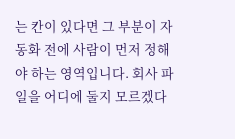는 칸이 있다면 그 부분이 자동화 전에 사람이 먼저 정해야 하는 영역입니다. 회사 파일을 어디에 둘지 모르겠다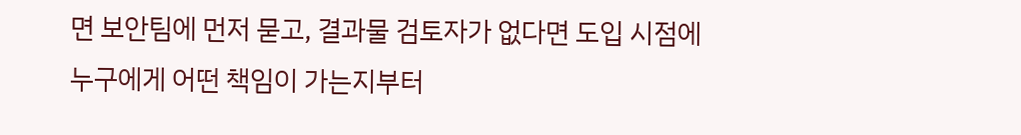면 보안팀에 먼저 묻고, 결과물 검토자가 없다면 도입 시점에 누구에게 어떤 책임이 가는지부터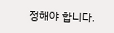정해야 합니다.